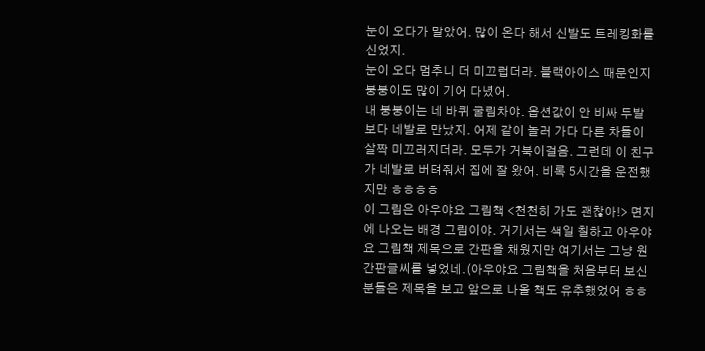눈이 오다가 말았어. 많이 온다 해서 신발도 트레킹화를 신었지.
눈이 오다 멈추니 더 미끄럽더라. 블랙아이스 때문인지 붕붕이도 많이 기어 다녔어.
내 붕붕이는 네 바퀴 굴림차야. 옵션값이 안 비싸 두발보다 네발로 만났지. 어제 같이 놀러 가다 다른 차들이 살짝 미끄러지더라. 모두가 거북이걸음. 그런데 이 친구가 네발로 버텨줘서 집에 잘 왔어. 비록 5시간을 운전했지만 ㅎㅎㅎㅎ
이 그림은 아우야요 그림책 <천천히 가도 괜찮아!> 면지에 나오는 배경 그림이야. 거기서는 색일 칠하고 아우야요 그림책 제목으로 간판을 채웠지만 여기서는 그냥 원 간판글씨를 넣었네.(아우야요 그림책을 처음부터 보신 분들은 제목을 보고 앞으로 나올 책도 유추했었어 ㅎㅎ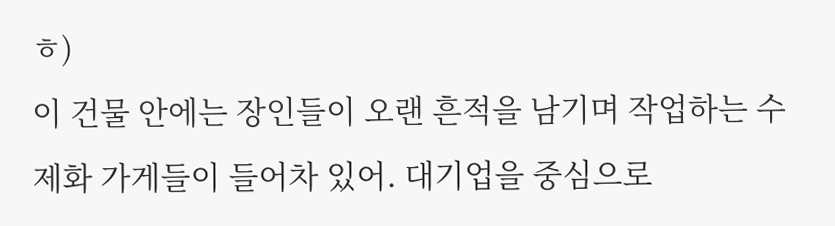ㅎ)
이 건물 안에는 장인들이 오랜 흔적을 남기며 작업하는 수제화 가게들이 들어차 있어. 대기업을 중심으로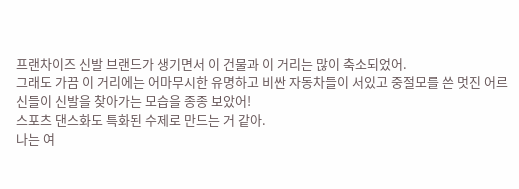프랜차이즈 신발 브랜드가 생기면서 이 건물과 이 거리는 많이 축소되었어.
그래도 가끔 이 거리에는 어마무시한 유명하고 비싼 자동차들이 서있고 중절모를 쓴 멋진 어르신들이 신발을 찾아가는 모습을 종종 보았어!
스포츠 댄스화도 특화된 수제로 만드는 거 같아.
나는 여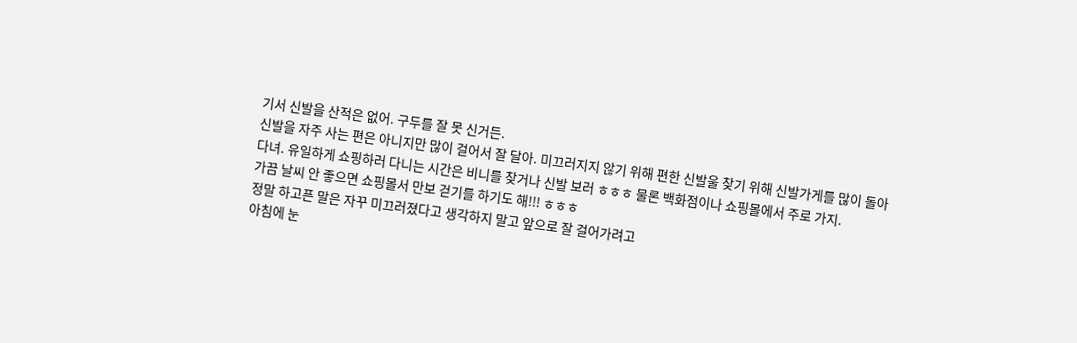기서 신발을 산적은 없어. 구두를 잘 못 신거든.
신발을 자주 사는 편은 아니지만 많이 걸어서 잘 달아. 미끄러지지 않기 위해 편한 신발울 찾기 위해 신발가게를 많이 돌아다녀. 유일하게 쇼핑하러 다니는 시간은 비니를 찾거나 신발 보러 ㅎㅎㅎ 물론 백화점이나 쇼핑몰에서 주로 가지.
가끔 날씨 안 좋으면 쇼핑몰서 만보 걷기를 하기도 해!!! ㅎㅎㅎ
정말 하고픈 말은 자꾸 미끄러졌다고 생각하지 말고 앞으로 잘 걸어가려고
아침에 눈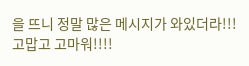을 뜨니 정말 많은 메시지가 와있더라!!! 고맙고 고마워!!!!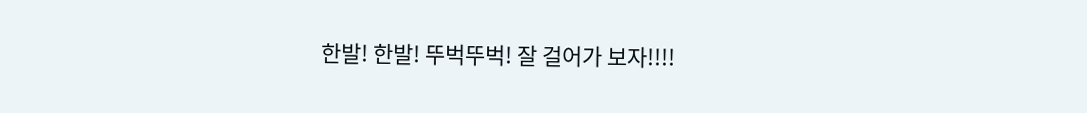한발! 한발! 뚜벅뚜벅! 잘 걸어가 보자!!!!